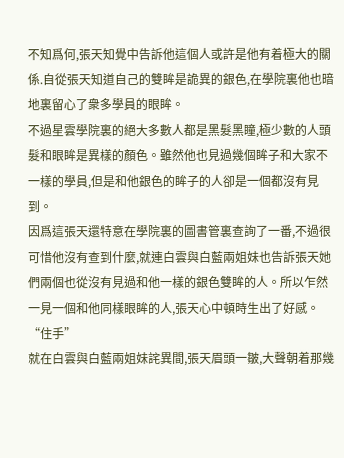不知爲何,張天知覺中告訴他這個人或許是他有着極大的關係.自從張天知道自己的雙眸是詭異的銀色,在學院裏他也暗地裏留心了衆多學員的眼眸。
不過星雲學院裏的絕大多數人都是黑髮黑瞳,極少數的人頭髮和眼眸是異樣的顏色。雖然他也見過幾個眸子和大家不一樣的學員,但是和他銀色的眸子的人卻是一個都沒有見到。
因爲這張天還特意在學院裏的圖書管裏查詢了一番,不過很可惜他沒有查到什麼,就連白雲與白藍兩姐妹也告訴張天她們兩個也從沒有見過和他一樣的銀色雙眸的人。所以乍然一見一個和他同樣眼眸的人,張天心中頓時生出了好感。
“住手”
就在白雲與白藍兩姐妹詫異間,張天眉頭一皺,大聲朝着那幾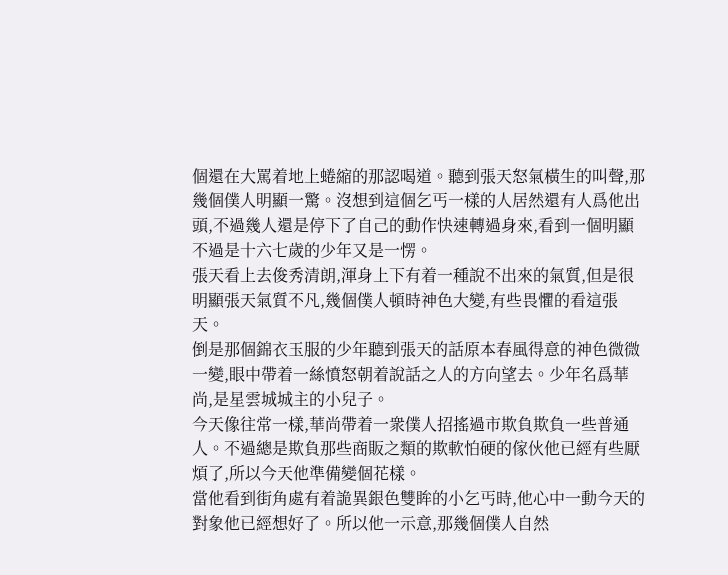個還在大罵着地上蜷縮的那認喝道。聽到張天怒氣橫生的叫聲,那幾個僕人明顯一驚。沒想到這個乞丐一樣的人居然還有人爲他出頭,不過幾人還是停下了自己的動作快速轉過身來,看到一個明顯不過是十六七歲的少年又是一愣。
張天看上去俊秀清朗,渾身上下有着一種說不出來的氣質,但是很明顯張天氣質不凡,幾個僕人頓時神色大變,有些畏懼的看這張天。
倒是那個錦衣玉服的少年聽到張天的話原本春風得意的神色微微一變,眼中帶着一絲憤怒朝着說話之人的方向望去。少年名爲華尚,是星雲城城主的小兒子。
今天像往常一樣,華尚帶着一衆僕人招搖過市欺負欺負一些普通人。不過總是欺負那些商販之類的欺軟怕硬的傢伙他已經有些厭煩了,所以今天他準備變個花樣。
當他看到街角處有着詭異銀色雙眸的小乞丐時,他心中一動今天的對象他已經想好了。所以他一示意,那幾個僕人自然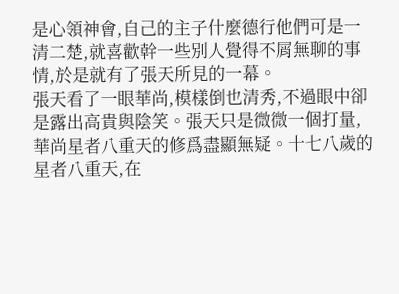是心領神會,自己的主子什麼德行他們可是一清二楚,就喜歡幹一些別人覺得不屑無聊的事情,於是就有了張天所見的一幕。
張天看了一眼華尚,模樣倒也清秀,不過眼中卻是露出高貴與陰笑。張天只是微微一個打量,華尚星者八重天的修爲盡顯無疑。十七八歲的星者八重天,在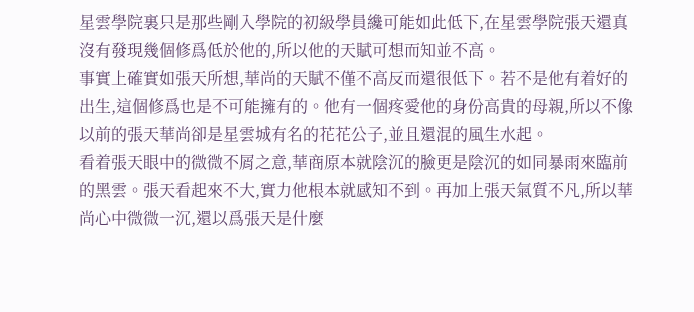星雲學院裏只是那些剛入學院的初級學員纔可能如此低下,在星雲學院張天還真沒有發現幾個修爲低於他的,所以他的天賦可想而知並不高。
事實上確實如張天所想,華尚的天賦不僅不高反而還很低下。若不是他有着好的出生,這個修爲也是不可能擁有的。他有一個疼愛他的身份高貴的母親,所以不像以前的張天華尚卻是星雲城有名的花花公子,並且還混的風生水起。
看着張天眼中的微微不屑之意,華商原本就陰沉的臉更是陰沉的如同暴雨來臨前的黑雲。張天看起來不大,實力他根本就感知不到。再加上張天氣質不凡,所以華尚心中微微一沉,還以爲張天是什麼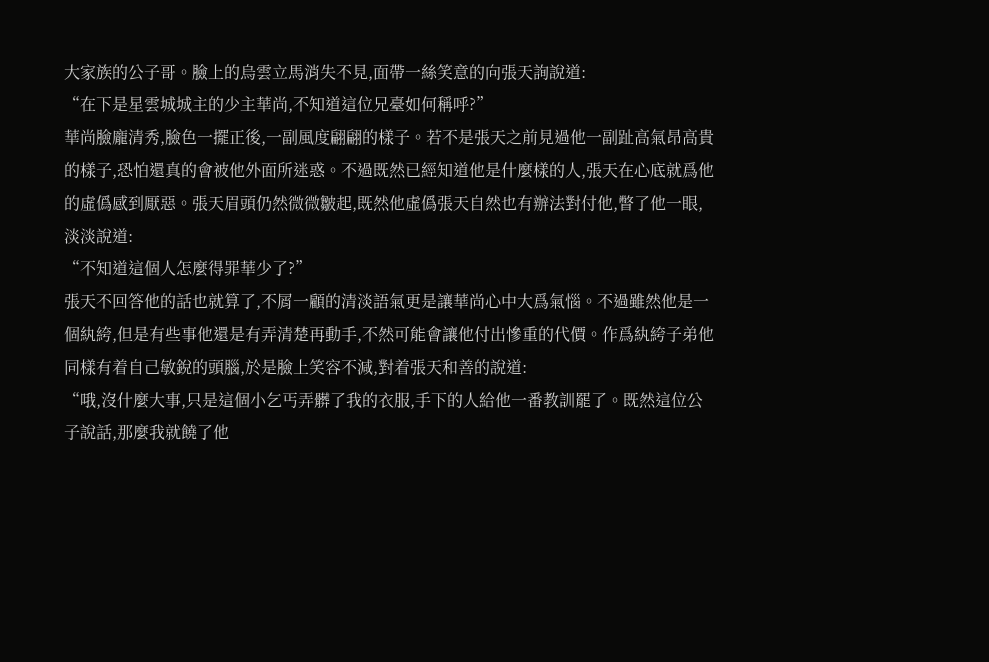大家族的公子哥。臉上的烏雲立馬消失不見,面帶一絲笑意的向張天詢說道:
“在下是星雲城城主的少主華尚,不知道這位兄臺如何稱呼?”
華尚臉龐清秀,臉色一擺正後,一副風度翩翩的樣子。若不是張天之前見過他一副趾高氣昂高貴的樣子,恐怕還真的會被他外面所迷惑。不過既然已經知道他是什麼樣的人,張天在心底就爲他的虛僞感到厭惡。張天眉頭仍然微微皺起,既然他虛僞張天自然也有辦法對付他,瞥了他一眼,淡淡說道:
“不知道這個人怎麼得罪華少了?”
張天不回答他的話也就算了,不屑一顧的清淡語氣更是讓華尚心中大爲氣惱。不過雖然他是一個紈絝,但是有些事他還是有弄清楚再動手,不然可能會讓他付出慘重的代價。作爲紈絝子弟他同樣有着自己敏銳的頭腦,於是臉上笑容不減,對着張天和善的說道:
“哦,沒什麼大事,只是這個小乞丐弄髒了我的衣服,手下的人給他一番教訓罷了。既然這位公子說話,那麼我就饒了他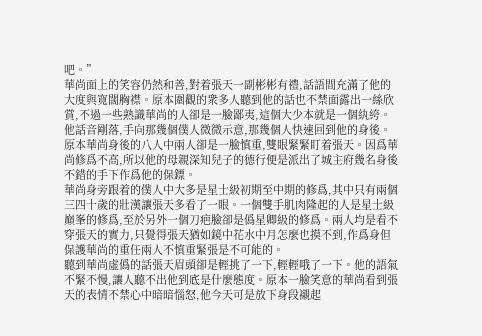吧。”
華尚面上的笑容仍然和善,對着張天一副彬彬有禮,話語間充滿了他的大度與寬闊胸襟。原本圍觀的衆多人聽到他的話也不禁面露出一絲欣賞,不過一些熟識華尚的人卻是一臉鄙夷,這個大少本就是一個紈絝。
他話音剛落,手向那幾個僕人微微示意,那幾個人快速回到他的身後。原本華尚身後的八人中兩人卻是一臉慎重,雙眼緊緊盯着張天。因爲華尚修爲不高,所以他的母親深知兒子的德行便是派出了城主府幾名身後不錯的手下作爲他的保鏢。
華尚身旁跟着的僕人中大多是星士級初期至中期的修爲,其中只有兩個三四十歲的壯漢讓張天多看了一眼。一個雙手肌肉隆起的人是星士級巔峯的修爲,至於另外一個刀疤臉卻是僞星卿級的修爲。兩人均是看不穿張天的實力,只覺得張天猶如鏡中花水中月怎麼也摸不到,作爲身但保護華尚的重任兩人不慎重緊張是不可能的。
聽到華尚虛僞的話張天眉頭卻是輕挑了一下,輕輕哦了一下。他的語氣不緊不慢,讓人聽不出他到底是什麼態度。原本一臉笑意的華尚看到張天的表情不禁心中暗暗惱怒,他今天可是放下身段襯起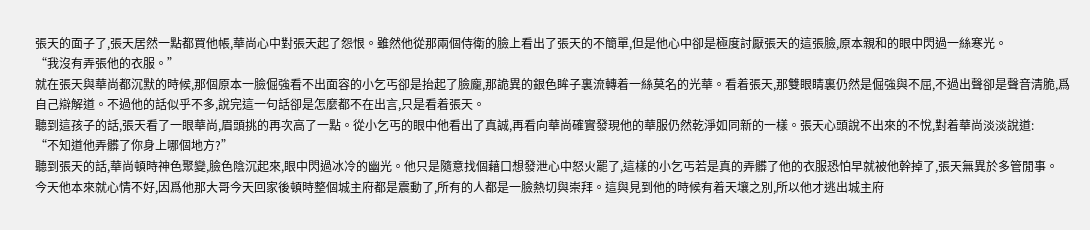張天的面子了,張天居然一點都買他帳,華尚心中對張天起了怨恨。雖然他從那兩個侍衛的臉上看出了張天的不簡單,但是他心中卻是極度討厭張天的這張臉,原本親和的眼中閃過一絲寒光。
“我沒有弄張他的衣服。”
就在張天與華尚都沉默的時候,那個原本一臉倔強看不出面容的小乞丐卻是抬起了臉龐,那詭異的銀色眸子裏流轉着一絲莫名的光華。看着張天,那雙眼睛裏仍然是倔強與不屈,不過出聲卻是聲音清脆,爲自己辯解道。不過他的話似乎不多,說完這一句話卻是怎麼都不在出言,只是看着張天。
聽到這孩子的話,張天看了一眼華尚,眉頭挑的再次高了一點。從小乞丐的眼中他看出了真誠,再看向華尚確實發現他的華服仍然乾淨如同新的一樣。張天心頭說不出來的不悅,對着華尚淡淡說道:
“不知道他弄髒了你身上哪個地方?”
聽到張天的話,華尚頓時神色聚變,臉色陰沉起來,眼中閃過冰冷的幽光。他只是隨意找個藉口想發泄心中怒火罷了,這樣的小乞丐若是真的弄髒了他的衣服恐怕早就被他幹掉了,張天無異於多管閒事。
今天他本來就心情不好,因爲他那大哥今天回家後頓時整個城主府都是震動了,所有的人都是一臉熱切與崇拜。這與見到他的時候有着天壤之別,所以他才逃出城主府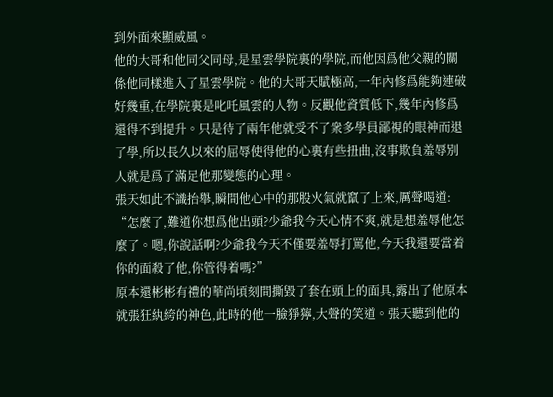到外面來顯威風。
他的大哥和他同父同母,是星雲學院裏的學院,而他因爲他父親的關係他同樣進入了星雲學院。他的大哥天賦極高,一年內修爲能夠連破好幾重,在學院裏是叱吒風雲的人物。反觀他資質低下,幾年內修爲還得不到提升。只是待了兩年他就受不了衆多學員鄙視的眼神而退了學,所以長久以來的屈辱使得他的心裏有些扭曲,沒事欺負羞辱別人就是爲了滿足他那變態的心理。
張天如此不識抬舉,瞬間他心中的那股火氣就竄了上來,厲聲喝道:
“怎麼了,難道你想爲他出頭?少爺我今天心情不爽,就是想羞辱他怎麼了。嗯,你說話啊?少爺我今天不僅要羞辱打罵他,今天我還要當着你的面殺了他,你管得着嗎?”
原本還彬彬有禮的華尚頃刻間撕毀了套在頭上的面具,露出了他原本就張狂紈絝的神色,此時的他一臉猙獰,大聲的笑道。張天聽到他的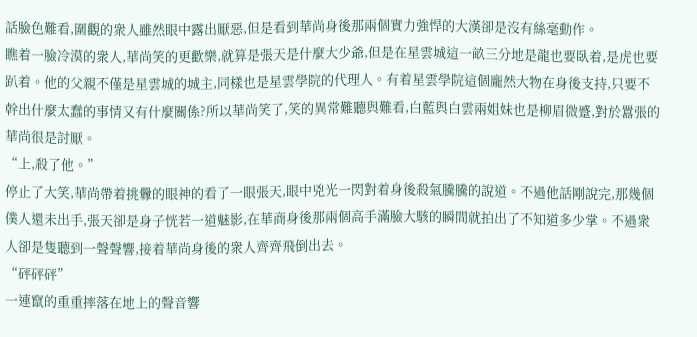話臉色難看,圍觀的衆人雖然眼中露出厭惡,但是看到華尚身後那兩個實力強悍的大漢卻是沒有絲毫動作。
瞧着一臉冷漠的衆人,華尚笑的更歡樂,就算是張天是什麼大少爺,但是在星雲城這一畝三分地是龍也要臥着,是虎也要趴着。他的父親不僅是星雲城的城主,同樣也是星雲學院的代理人。有着星雲學院這個龐然大物在身後支持,只要不幹出什麼太蠢的事情又有什麼關係?所以華尚笑了,笑的異常難聽與難看,白藍與白雲兩姐妹也是柳眉微蹙,對於囂張的華尚很是討厭。
“上,殺了他。”
停止了大笑,華尚帶着挑釁的眼神的看了一眼張天,眼中兇光一閃對着身後殺氣騰騰的說道。不過他話剛說完,那幾個僕人還未出手,張天卻是身子恍若一道魅影,在華商身後那兩個高手滿臉大駭的瞬間就拍出了不知道多少掌。不過衆人卻是隻聽到一聲聲響,接着華尚身後的衆人齊齊飛倒出去。
“砰砰砰”
一連竄的重重摔落在地上的聲音響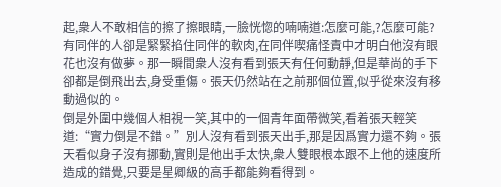起,衆人不敢相信的擦了擦眼睛,一臉恍惚的喃喃道:怎麼可能,?怎麼可能?
有同伴的人卻是緊緊掐住同伴的軟肉,在同伴喫痛怪責中才明白他沒有眼花也沒有做夢。那一瞬間衆人沒有看到張天有任何動靜,但是華尚的手下卻都是倒飛出去,身受重傷。張天仍然站在之前那個位置,似乎從來沒有移動過似的。
倒是外圍中幾個人相視一笑,其中的一個青年面帶微笑,看着張天輕笑道:“實力倒是不錯。”別人沒有看到張天出手,那是因爲實力還不夠。張天看似身子沒有挪動,實則是他出手太快,衆人雙眼根本跟不上他的速度所造成的錯覺,只要是星卿級的高手都能夠看得到。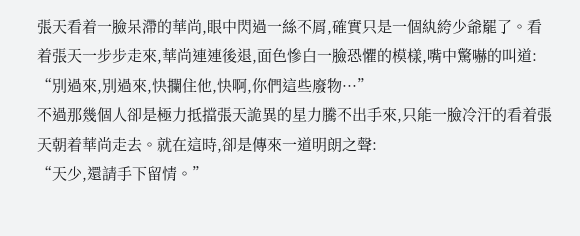張天看着一臉呆滯的華尚,眼中閃過一絲不屑,確實只是一個紈絝少爺罷了。看着張天一步步走來,華尚連連後退,面色慘白一臉恐懼的模樣,嘴中驚嚇的叫道:
“別過來,別過來,快攔住他,快啊,你們這些廢物···”
不過那幾個人卻是極力抵擋張天詭異的星力騰不出手來,只能一臉冷汗的看着張天朝着華尚走去。就在這時,卻是傳來一道明朗之聲:
“天少,還請手下留情。”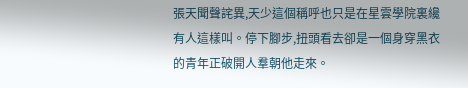張天聞聲詫異,天少這個稱呼也只是在星雲學院裏纔有人這樣叫。停下腳步,扭頭看去卻是一個身穿黑衣的青年正破開人羣朝他走來。